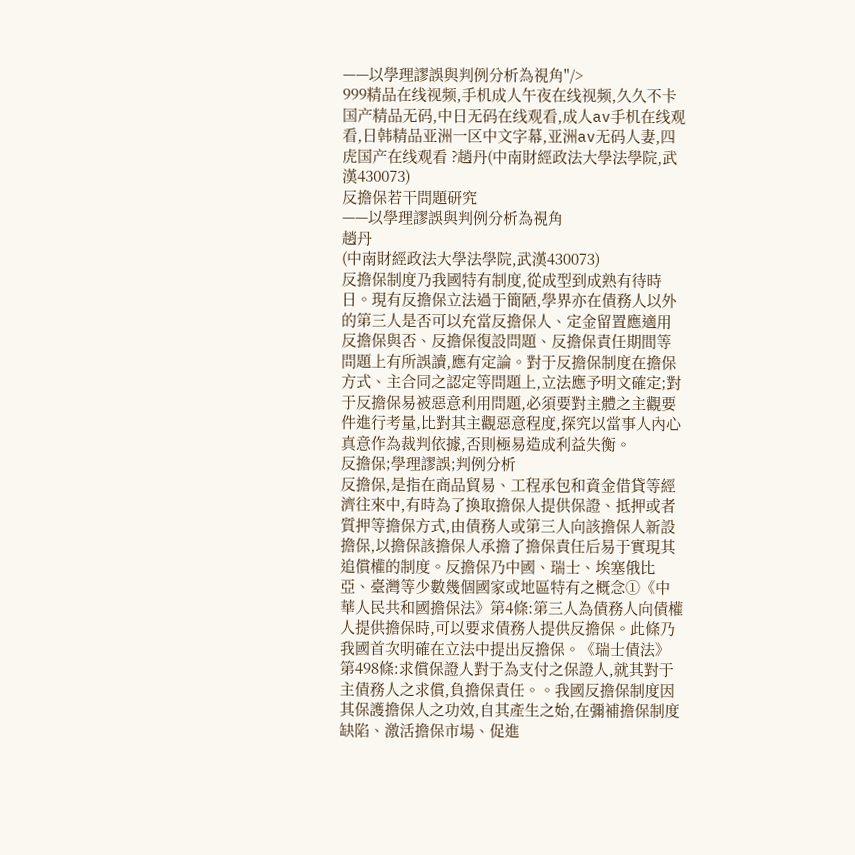——以學理謬誤與判例分析為視角"/>
999精品在线视频,手机成人午夜在线视频,久久不卡国产精品无码,中日无码在线观看,成人av手机在线观看,日韩精品亚洲一区中文字幕,亚洲av无码人妻,四虎国产在线观看 ?趙丹(中南財經政法大學法學院,武漢430073)
反擔保若干問題研究
——以學理謬誤與判例分析為視角
趙丹
(中南財經政法大學法學院,武漢430073)
反擔保制度乃我國特有制度,從成型到成熟有待時日。現有反擔保立法過于簡陋,學界亦在債務人以外的第三人是否可以充當反擔保人、定金留置應適用反擔保與否、反擔保復設問題、反擔保責任期間等問題上有所誤讀,應有定論。對于反擔保制度在擔保方式、主合同之認定等問題上,立法應予明文確定;對于反擔保易被惡意利用問題,必須要對主體之主觀要件進行考量,比對其主觀惡意程度,探究以當事人內心真意作為裁判依據,否則極易造成利益失衡。
反擔保;學理謬誤;判例分析
反擔保,是指在商品貿易、工程承包和資金借貸等經濟往來中,有時為了換取擔保人提供保證、抵押或者質押等擔保方式,由債務人或第三人向該擔保人新設擔保,以擔保該擔保人承擔了擔保責任后易于實現其追償權的制度。反擔保乃中國、瑞士、埃塞俄比亞、臺灣等少數幾個國家或地區特有之概念①《中華人民共和國擔保法》第4條:第三人為債務人向債權人提供擔保時,可以要求債務人提供反擔保。此條乃我國首次明確在立法中提出反擔保。《瑞士債法》第498條:求償保證人對于為支付之保證人,就其對于主債務人之求償,負擔保責任。。我國反擔保制度因其保護擔保人之功效,自其產生之始,在彌補擔保制度缺陷、激活擔保市場、促進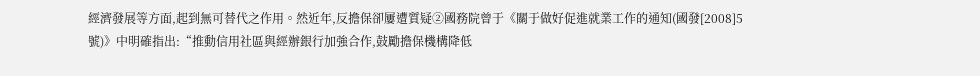經濟發展等方面,起到無可替代之作用。然近年,反擔保卻屢遭質疑②國務院曾于《關于做好促進就業工作的通知(國發[2008]5號)》中明確指出:“推動信用社區與經辦銀行加強合作,鼓勵擔保機構降低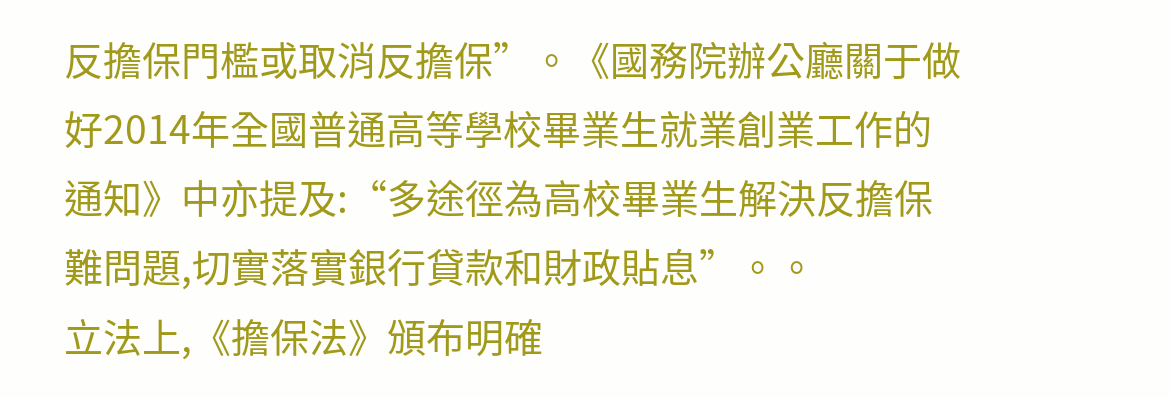反擔保門檻或取消反擔保”。《國務院辦公廳關于做好2014年全國普通高等學校畢業生就業創業工作的通知》中亦提及:“多途徑為高校畢業生解決反擔保難問題,切實落實銀行貸款和財政貼息”。。
立法上,《擔保法》頒布明確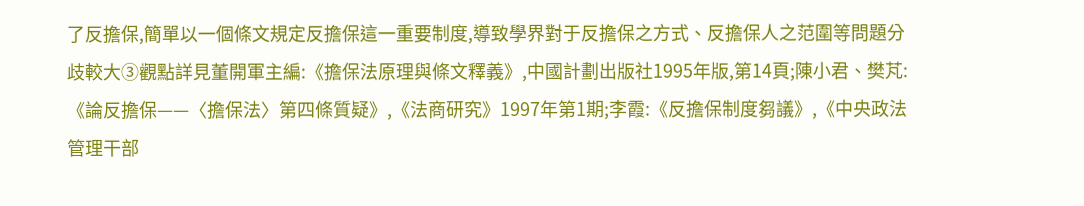了反擔保,簡單以一個條文規定反擔保這一重要制度,導致學界對于反擔保之方式、反擔保人之范圍等問題分歧較大③觀點詳見董開軍主編:《擔保法原理與條文釋義》,中國計劃出版社1995年版,第14頁;陳小君、樊芃:《論反擔保——〈擔保法〉第四條質疑》,《法商研究》1997年第1期;李霞:《反擔保制度芻議》,《中央政法管理干部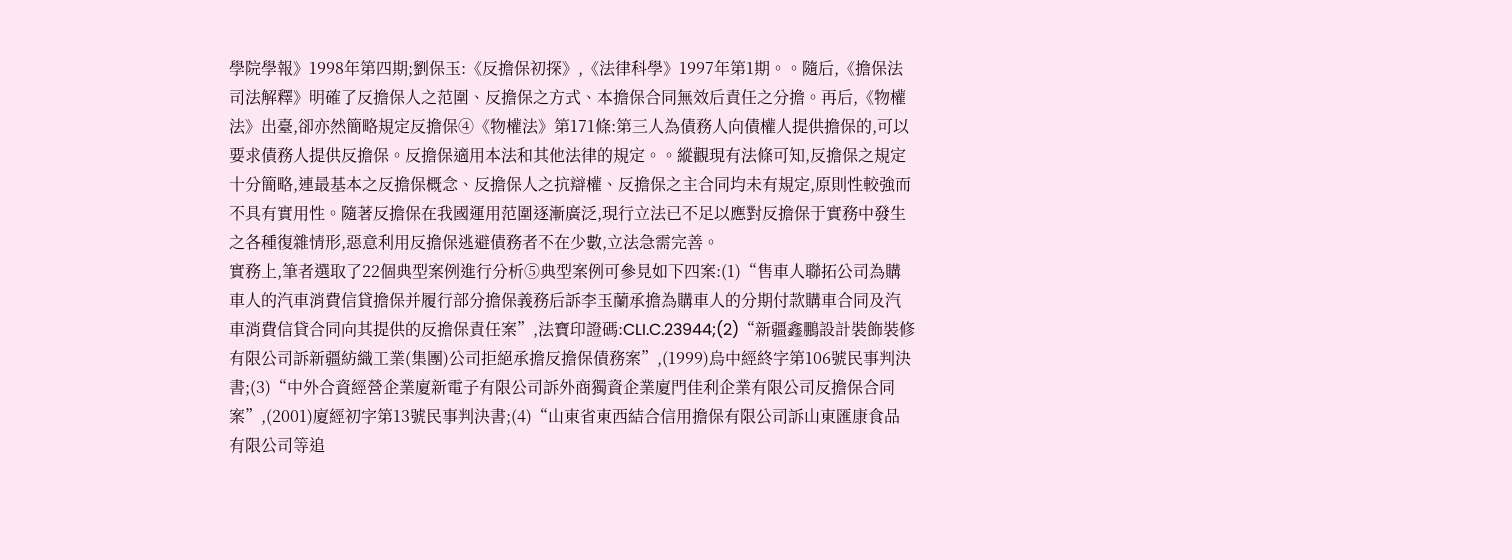學院學報》1998年第四期;劉保玉:《反擔保初探》,《法律科學》1997年第1期。。隨后,《擔保法司法解釋》明確了反擔保人之范圍、反擔保之方式、本擔保合同無效后責任之分擔。再后,《物權法》出臺,卻亦然簡略規定反擔保④《物權法》第171條:第三人為債務人向債權人提供擔保的,可以要求債務人提供反擔保。反擔保適用本法和其他法律的規定。。縱觀現有法條可知,反擔保之規定十分簡略,連最基本之反擔保概念、反擔保人之抗辯權、反擔保之主合同均未有規定,原則性較強而不具有實用性。隨著反擔保在我國運用范圍逐漸廣泛,現行立法已不足以應對反擔保于實務中發生之各種復雜情形,惡意利用反擔保逃避債務者不在少數,立法急需完善。
實務上,筆者選取了22個典型案例進行分析⑤典型案例可參見如下四案:(1)“售車人聯拓公司為購車人的汽車消費信貸擔保并履行部分擔保義務后訴李玉蘭承擔為購車人的分期付款購車合同及汽車消費信貸合同向其提供的反擔保責任案”,法寶印證碼:CLI.C.23944;(2)“新疆鑫鵬設計裝飾裝修有限公司訴新疆紡織工業(集團)公司拒絕承擔反擔保債務案”,(1999)烏中經終字第106號民事判決書;(3)“中外合資經營企業廈新電子有限公司訴外商獨資企業廈門佳利企業有限公司反擔保合同案”,(2001)廈經初字第13號民事判決書;(4)“山東省東西結合信用擔保有限公司訴山東匯康食品有限公司等追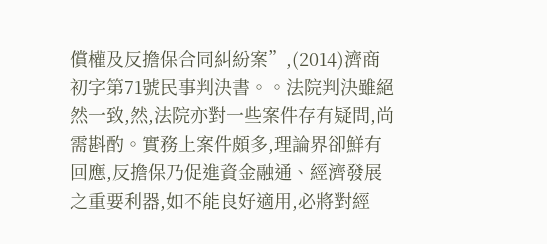償權及反擔保合同糾紛案”,(2014)濟商初字第71號民事判決書。。法院判決雖絕然一致,然,法院亦對一些案件存有疑問,尚需斟酌。實務上案件頗多,理論界卻鮮有回應,反擔保乃促進資金融通、經濟發展之重要利器,如不能良好適用,必將對經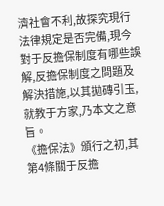濟社會不利,故探究現行法律規定是否完備,現今對于反擔保制度有哪些誤解,反擔保制度之問題及解決措施,以其拋磚引玉,就教于方家,乃本文之意旨。
《擔保法》頒行之初,其第4條關于反擔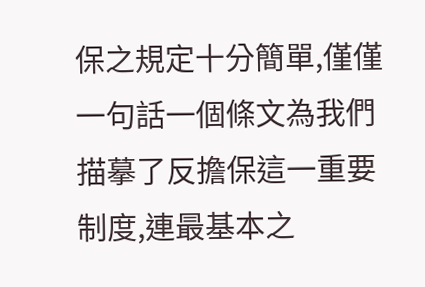保之規定十分簡單,僅僅一句話一個條文為我們描摹了反擔保這一重要制度,連最基本之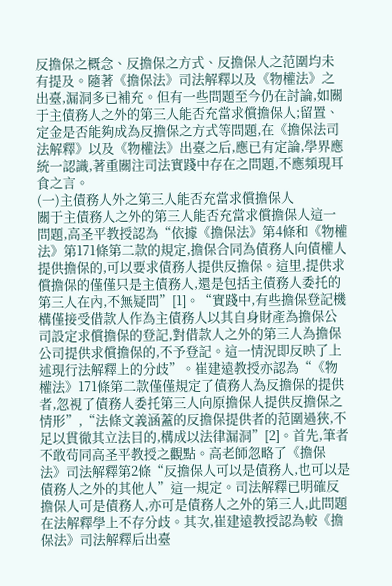反擔保之概念、反擔保之方式、反擔保人之范圍均未有提及。隨著《擔保法》司法解釋以及《物權法》之出臺,漏洞多已補充。但有一些問題至今仍在討論,如關于主債務人之外的第三人能否充當求償擔保人;留置、定金是否能夠成為反擔保之方式等問題,在《擔保法司法解釋》以及《物權法》出臺之后,應已有定論,學界應統一認識,著重關注司法實踐中存在之問題,不應頻現耳食之言。
(一)主債務人外之第三人能否充當求償擔保人
關于主債務人之外的第三人能否充當求償擔保人這一問題,高圣平教授認為“依據《擔保法》第4條和《物權法》第171條第二款的規定,擔保合同為債務人向債權人提供擔保的,可以要求債務人提供反擔保。這里,提供求償擔保的僅僅只是主債務人,還是包括主債務人委托的第三人在內,不無疑問”[1]。“實踐中,有些擔保登記機構僅接受借款人作為主債務人以其自身財產為擔保公司設定求償擔保的登記,對借款人之外的第三人為擔保公司提供求償擔保的,不予登記。這一情況即反映了上述現行法解釋上的分歧”。崔建遠教授亦認為“《物權法》171條第二款僅僅規定了債務人為反擔保的提供者,忽視了債務人委托第三人向原擔保人提供反擔保之情形”,“法條文義涵蓋的反擔保提供者的范圍過狹,不足以貫徹其立法目的,構成以法律漏洞”[2]。首先,筆者不敢茍同高圣平教授之觀點。高老師忽略了《擔保法》司法解釋第2條“反擔保人可以是債務人,也可以是債務人之外的其他人”這一規定。司法解釋已明確反擔保人可是債務人,亦可是債務人之外的第三人,此問題在法解釋學上不存分歧。其次,崔建遠教授認為較《擔保法》司法解釋后出臺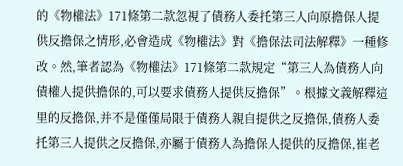的《物權法》171條第二款忽視了債務人委托第三人向原擔保人提供反擔保之情形,必會造成《物權法》對《擔保法司法解釋》一種修改。然,筆者認為《物權法》171條第二款規定“第三人為債務人向債權人提供擔保的,可以要求債務人提供反擔保”。根據文義解釋這里的反擔保,并不是僅僅局限于債務人親自提供之反擔保,債務人委托第三人提供之反擔保,亦屬于債務人為擔保人提供的反擔保,崔老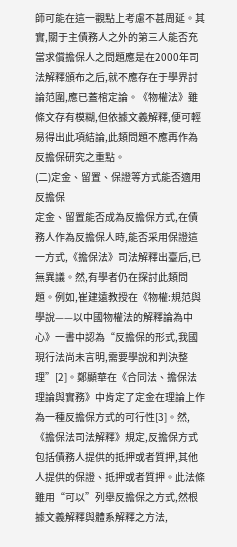師可能在這一觀點上考慮不甚周延。其實,關于主債務人之外的第三人能否充當求償擔保人之問題應是在2000年司法解釋頒布之后,就不應存在于學界討論范圍,應已蓋棺定論。《物權法》雖條文存有模糊,但依據文義解釋,便可輕易得出此項結論,此類問題不應再作為反擔保研究之重點。
(二)定金、留置、保證等方式能否適用反擔保
定金、留置能否成為反擔保方式,在債務人作為反擔保人時,能否采用保證這一方式,《擔保法》司法解釋出臺后,已無異議。然,有學者仍在探討此類問題。例如,崔建遠教授在《物權:規范與學說——以中國物權法的解釋論為中心》一書中認為“反擔保的形式,我國現行法尚未言明,需要學說和判決整理”[2]。鄭顯華在《合同法、擔保法理論與實務》中肯定了定金在理論上作為一種反擔保方式的可行性[3]。然,《擔保法司法解釋》規定,反擔保方式包括債務人提供的抵押或者質押,其他人提供的保證、抵押或者質押。此法條雖用“可以”列舉反擔保之方式,然根據文義解釋與體系解釋之方法,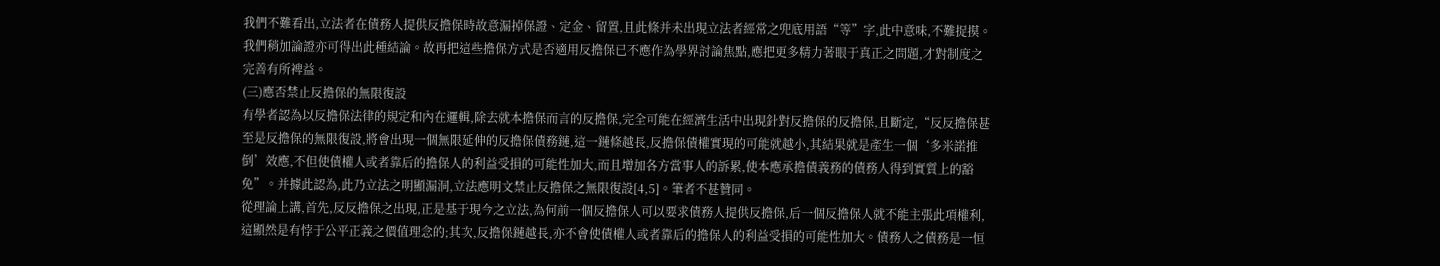我們不難看出,立法者在債務人提供反擔保時故意漏掉保證、定金、留置,且此條并未出現立法者經常之兜底用語“等”字,此中意味,不難捉摸。我們稍加論證亦可得出此種結論。故再把這些擔保方式是否適用反擔保已不應作為學界討論焦點,應把更多精力著眼于真正之問題,才對制度之完善有所裨益。
(三)應否禁止反擔保的無限復設
有學者認為以反擔保法律的規定和內在邏輯,除去就本擔保而言的反擔保,完全可能在經濟生活中出現針對反擔保的反擔保,且斷定,“反反擔保甚至是反擔保的無限復設,將會出現一個無限延伸的反擔保債務鏈,這一鏈條越長,反擔保債權實現的可能就越小,其結果就是產生一個‘多米諾推倒’效應,不但使債權人或者靠后的擔保人的利益受損的可能性加大,而且增加各方當事人的訴累,使本應承擔債義務的債務人得到實質上的豁免”。并據此認為,此乃立法之明顯漏洞,立法應明文禁止反擔保之無限復設[4,5]。筆者不甚贊同。
從理論上講,首先,反反擔保之出現,正是基于現今之立法,為何前一個反擔保人可以要求債務人提供反擔保,后一個反擔保人就不能主張此項權利,這顯然是有悖于公平正義之價值理念的;其次,反擔保鏈越長,亦不會使債權人或者靠后的擔保人的利益受損的可能性加大。債務人之債務是一恒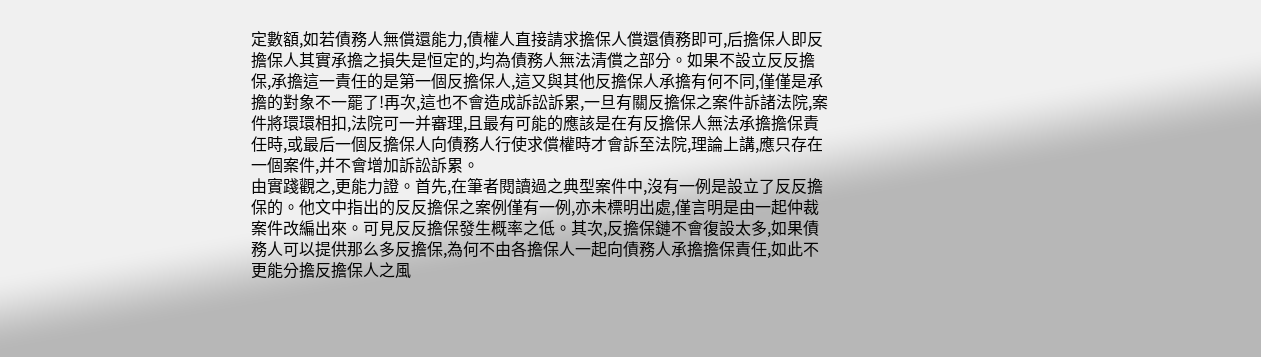定數額,如若債務人無償還能力,債權人直接請求擔保人償還債務即可,后擔保人即反擔保人其實承擔之損失是恒定的,均為債務人無法清償之部分。如果不設立反反擔保,承擔這一責任的是第一個反擔保人,這又與其他反擔保人承擔有何不同,僅僅是承擔的對象不一罷了!再次,這也不會造成訴訟訴累,一旦有關反擔保之案件訴諸法院,案件將環環相扣,法院可一并審理,且最有可能的應該是在有反擔保人無法承擔擔保責任時,或最后一個反擔保人向債務人行使求償權時才會訴至法院,理論上講,應只存在一個案件,并不會增加訴訟訴累。
由實踐觀之,更能力證。首先,在筆者閱讀過之典型案件中,沒有一例是設立了反反擔保的。他文中指出的反反擔保之案例僅有一例,亦未標明出處,僅言明是由一起仲裁案件改編出來。可見反反擔保發生概率之低。其次,反擔保鏈不會復設太多,如果債務人可以提供那么多反擔保,為何不由各擔保人一起向債務人承擔擔保責任,如此不更能分擔反擔保人之風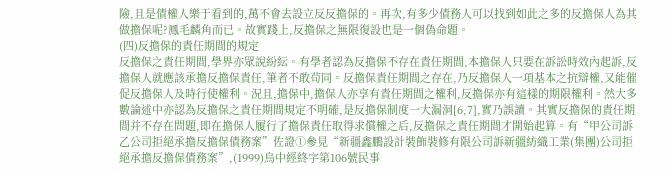險,且是債權人樂于看到的,萬不會去設立反反擔保的。再次,有多少債務人可以找到如此之多的反擔保人為其做擔保呢?鳳毛麟角而已。故實踐上,反擔保之無限復設也是一個偽命題。
(四)反擔保的責任期間的規定
反擔保之責任期間,學界亦眾說紛紜。有學者認為反擔保不存在責任期間,本擔保人只要在訴訟時效內起訴,反擔保人就應該承擔反擔保責任,筆者不敢茍同。反擔保責任期間之存在,乃反擔保人一項基本之抗辯權,又能催促反擔保人及時行使權利。況且,擔保中,擔保人亦享有責任期間之權利,反擔保亦有這樣的期限權利。然大多數論述中亦認為反擔保之責任期間規定不明確,是反擔保制度一大漏洞[6,7],實乃誤讀。其實反擔保的責任期間并不存在問題,即在擔保人履行了擔保責任取得求償權之后,反擔保之責任期間才開始起算。有“甲公司訴乙公司拒絕承擔反擔保債務案”佐證①參見“新疆鑫鵬設計裝飾裝修有限公司訴新疆紡織工業(集團)公司拒絕承擔反擔保債務案”,(1999)烏中經終字第106號民事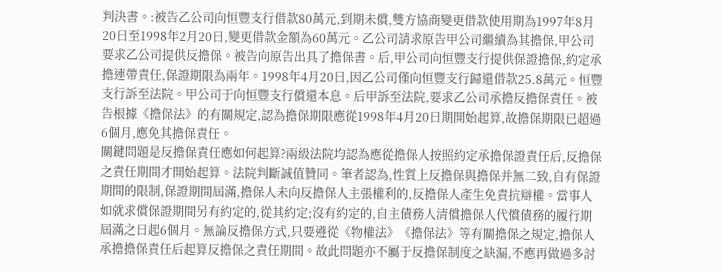判決書。:被告乙公司向恒豐支行借款80萬元,到期未償,雙方協商變更借款使用期為1997年8月20日至1998年2月20日,變更借款金額為60萬元。乙公司請求原告甲公司繼續為其擔保,甲公司要求乙公司提供反擔保。被告向原告出具了擔保書。后,甲公司向恒豐支行提供保證擔保,約定承擔連帶責任,保證期限為兩年。1998年4月20日,因乙公司僅向恒豐支行歸還借款25.8萬元。恒豐支行訴至法院。甲公司于向恒豐支行償還本息。后甲訴至法院,要求乙公司承擔反擔保責任。被告根據《擔保法》的有關規定,認為擔保期限應從1998年4月20日期開始起算,故擔保期限已超過6個月,應免其擔保責任。
關鍵問題是反擔保責任應如何起算?兩級法院均認為應從擔保人按照約定承擔保證責任后,反擔保之責任期間才開始起算。法院判斷誠值贊同。筆者認為,性質上反擔保與擔保并無二致,自有保證期間的限制,保證期間屆滿,擔保人未向反擔保人主張權利的,反擔保人產生免責抗辯權。當事人如就求償保證期間另有約定的,從其約定;沒有約定的,自主債務人清償擔保人代償債務的履行期屆滿之日起6個月。無論反擔保方式,只要遵從《物權法》《擔保法》等有關擔保之規定,擔保人承擔擔保責任后起算反擔保之責任期間。故此問題亦不屬于反擔保制度之缺漏,不應再做過多討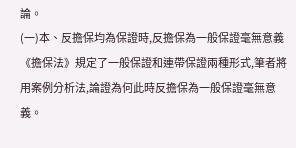論。
(一)本、反擔保均為保證時,反擔保為一般保證毫無意義
《擔保法》規定了一般保證和連帶保證兩種形式,筆者將用案例分析法,論證為何此時反擔保為一般保證毫無意義。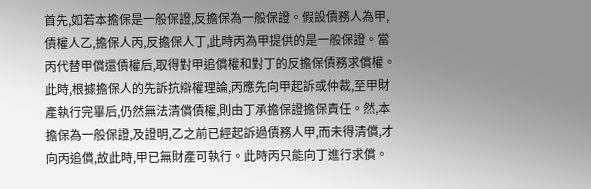首先,如若本擔保是一般保證,反擔保為一般保證。假設債務人為甲,債權人乙,擔保人丙,反擔保人丁,此時丙為甲提供的是一般保證。當丙代替甲償還債權后,取得對甲追償權和對丁的反擔保債務求償權。此時,根據擔保人的先訴抗辯權理論,丙應先向甲起訴或仲裁,至甲財產執行完畢后,仍然無法清償債權,則由丁承擔保證擔保責任。然,本擔保為一般保證,及證明,乙之前已經起訴過債務人甲,而未得清償,才向丙追償,故此時,甲已無財產可執行。此時丙只能向丁進行求償。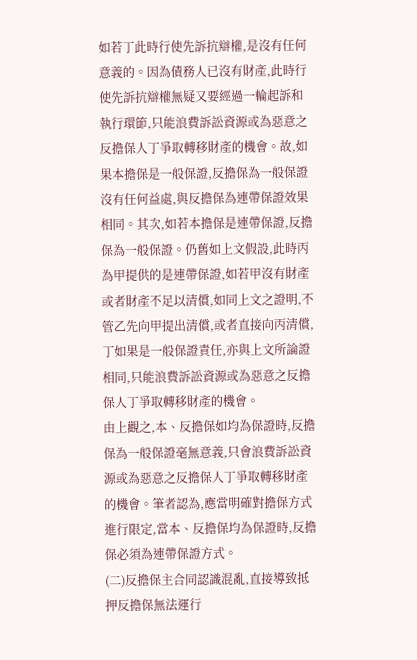如若丁此時行使先訴抗辯權,是沒有任何意義的。因為債務人已沒有財產,此時行使先訴抗辯權無疑又要經過一輪起訴和執行環節,只能浪費訴訟資源或為惡意之反擔保人丁爭取轉移財產的機會。故,如果本擔保是一般保證,反擔保為一般保證沒有任何益處,與反擔保為連帶保證效果相同。其次,如若本擔保是連帶保證,反擔保為一般保證。仍舊如上文假設,此時丙為甲提供的是連帶保證,如若甲沒有財產或者財產不足以清償,如同上文之證明,不管乙先向甲提出清償,或者直接向丙清償,丁如果是一般保證責任,亦與上文所論證相同,只能浪費訴訟資源或為惡意之反擔保人丁爭取轉移財產的機會。
由上觀之,本、反擔保如均為保證時,反擔保為一般保證毫無意義,只會浪費訴訟資源或為惡意之反擔保人丁爭取轉移財產的機會。筆者認為,應當明確對擔保方式進行限定,當本、反擔保均為保證時,反擔保必須為連帶保證方式。
(二)反擔保主合同認識混亂,直接導致抵押反擔保無法運行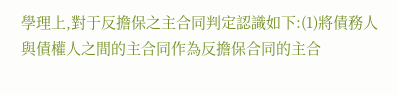學理上,對于反擔保之主合同判定認識如下:(1)將債務人與債權人之間的主合同作為反擔保合同的主合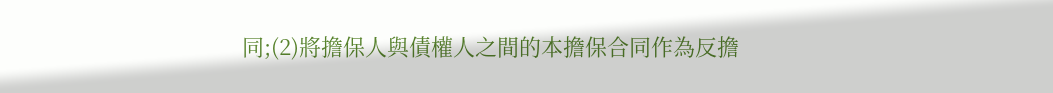同;(2)將擔保人與債權人之間的本擔保合同作為反擔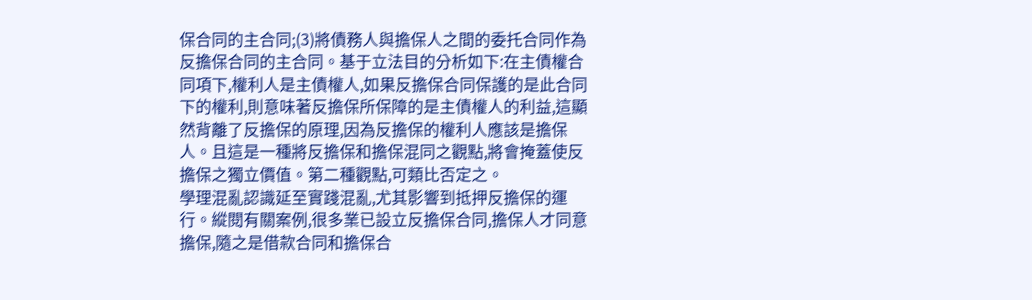保合同的主合同;(3)將債務人與擔保人之間的委托合同作為反擔保合同的主合同。基于立法目的分析如下:在主債權合同項下,權利人是主債權人,如果反擔保合同保護的是此合同下的權利,則意味著反擔保所保障的是主債權人的利益,這顯然背離了反擔保的原理,因為反擔保的權利人應該是擔保人。且這是一種將反擔保和擔保混同之觀點,將會掩蓋使反擔保之獨立價值。第二種觀點,可類比否定之。
學理混亂認識延至實踐混亂,尤其影響到抵押反擔保的運行。縱閱有關案例,很多業已設立反擔保合同,擔保人才同意擔保,隨之是借款合同和擔保合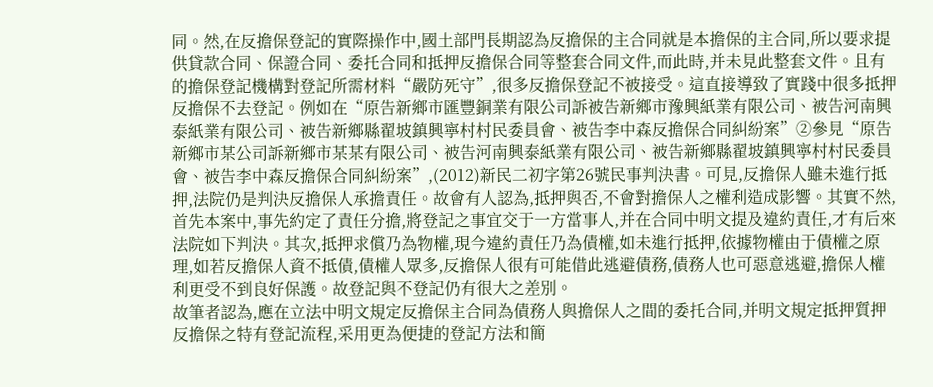同。然,在反擔保登記的實際操作中,國土部門長期認為反擔保的主合同就是本擔保的主合同,所以要求提供貸款合同、保證合同、委托合同和抵押反擔保合同等整套合同文件,而此時,并未見此整套文件。且有的擔保登記機構對登記所需材料“嚴防死守”,很多反擔保登記不被接受。這直接導致了實踐中很多抵押反擔保不去登記。例如在“原告新鄉市匯豐銅業有限公司訴被告新鄉市豫興紙業有限公司、被告河南興泰紙業有限公司、被告新鄉縣翟坡鎮興寧村村民委員會、被告李中森反擔保合同糾紛案”②參見“原告新鄉市某公司訴新鄉市某某有限公司、被告河南興泰紙業有限公司、被告新鄉縣翟坡鎮興寧村村民委員會、被告李中森反擔保合同糾紛案”,(2012)新民二初字第26號民事判決書。可見,反擔保人雖未進行抵押,法院仍是判決反擔保人承擔責任。故會有人認為,抵押與否,不會對擔保人之權利造成影響。其實不然,首先本案中,事先約定了責任分擔,將登記之事宜交于一方當事人,并在合同中明文提及違約責任,才有后來法院如下判決。其次,抵押求償乃為物權,現今違約責任乃為債權,如未進行抵押,依據物權由于債權之原理,如若反擔保人資不抵債,債權人眾多,反擔保人很有可能借此逃避債務,債務人也可惡意逃避,擔保人權利更受不到良好保護。故登記與不登記仍有很大之差別。
故筆者認為,應在立法中明文規定反擔保主合同為債務人與擔保人之間的委托合同,并明文規定抵押質押反擔保之特有登記流程,采用更為便捷的登記方法和簡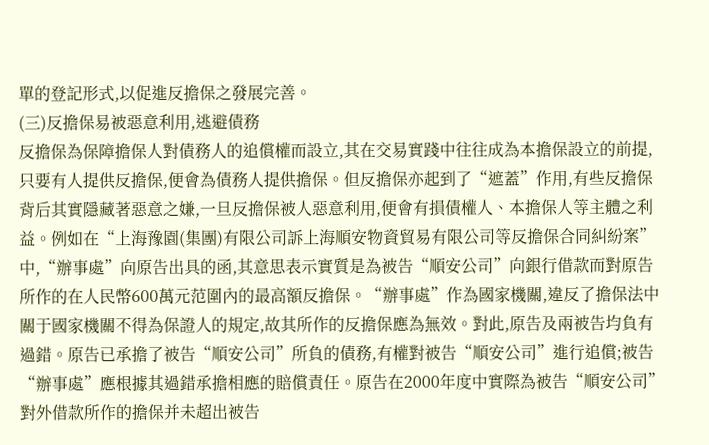單的登記形式,以促進反擔保之發展完善。
(三)反擔保易被惡意利用,逃避債務
反擔保為保障擔保人對債務人的追償權而設立,其在交易實踐中往往成為本擔保設立的前提,只要有人提供反擔保,便會為債務人提供擔保。但反擔保亦起到了“遮蓋”作用,有些反擔保背后其實隱藏著惡意之嫌,一旦反擔保被人惡意利用,便會有損債權人、本擔保人等主體之利益。例如在“上海豫園(集團)有限公司訴上海順安物資貿易有限公司等反擔保合同糾紛案”中,“辦事處”向原告出具的函,其意思表示實質是為被告“順安公司”向銀行借款而對原告所作的在人民幣600萬元范圍內的最高額反擔保。“辦事處”作為國家機關,違反了擔保法中關于國家機關不得為保證人的規定,故其所作的反擔保應為無效。對此,原告及兩被告均負有過錯。原告已承擔了被告“順安公司”所負的債務,有權對被告“順安公司”進行追償;被告“辦事處”應根據其過錯承擔相應的賠償責任。原告在2000年度中實際為被告“順安公司”對外借款所作的擔保并未超出被告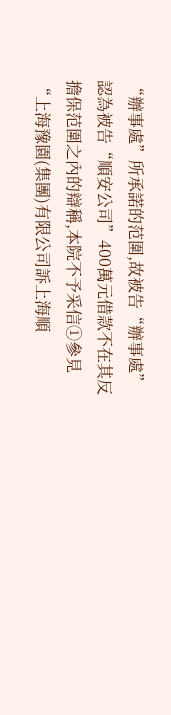“辦事處”所承諾的范圍,故被告“辦事處”認為被告“順安公司”400萬元借款不在其反擔保范圍之內的辯稱,本院不予采信①參見“上海豫園(集團)有限公司訴上海順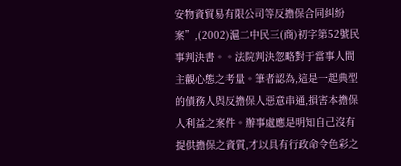安物資貿易有限公司等反擔保合同糾紛案”,(2002)滬二中民三(商)初字第52號民事判決書。。法院判決忽略對于當事人間主觀心態之考量。筆者認為,這是一起典型的債務人與反擔保人惡意串通,損害本擔保人利益之案件。辦事處應是明知自己沒有提供擔保之資質,才以具有行政命令色彩之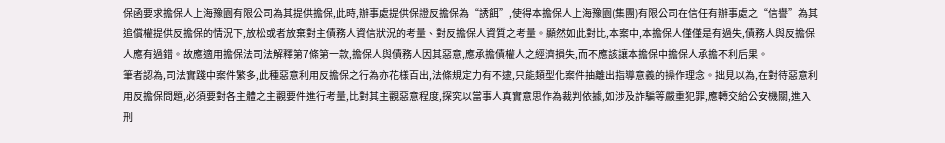保函要求擔保人上海豫園有限公司為其提供擔保,此時,辦事處提供保證反擔保為“誘餌”,使得本擔保人上海豫園(集團)有限公司在信任有辦事處之“信譽”為其追償權提供反擔保的情況下,放松或者放棄對主債務人資信狀況的考量、對反擔保人資質之考量。顯然如此對比,本案中,本擔保人僅僅是有過失,債務人與反擔保人應有過錯。故應適用擔保法司法解釋第7條第一款,擔保人與債務人因其惡意,應承擔債權人之經濟損失,而不應該讓本擔保中擔保人承擔不利后果。
筆者認為,司法實踐中案件繁多,此種惡意利用反擔保之行為亦花樣百出,法條規定力有不逮,只能類型化案件抽離出指導意義的操作理念。拙見以為,在對待惡意利用反擔保問題,必須要對各主體之主觀要件進行考量,比對其主觀惡意程度,探究以當事人真實意思作為裁判依據,如涉及詐騙等嚴重犯罪,應轉交給公安機關,進入刑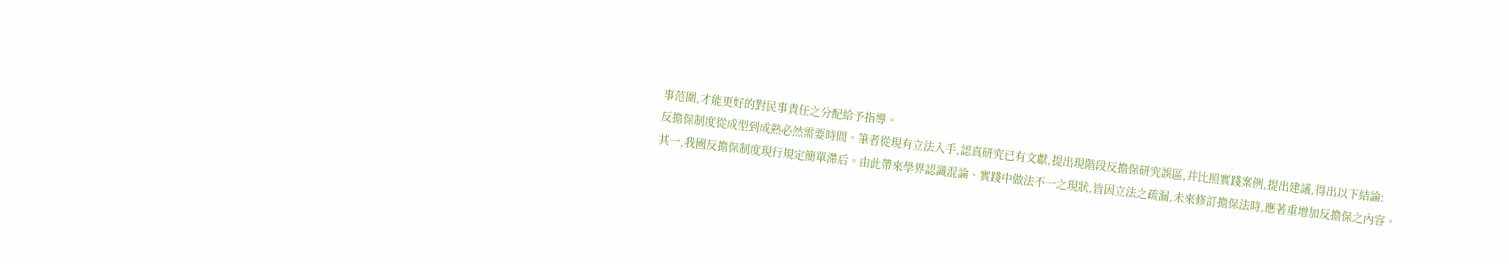事范圍,才能更好的對民事責任之分配給予指導。
反擔保制度從成型到成熟必然需要時間。筆者從現有立法入手,認真研究已有文獻,提出現階段反擔保研究誤區,并比照實踐案例,提出建議,得出以下結論:
其一,我國反擔保制度現行規定簡單滯后。由此帶來學界認識混論、實踐中做法不一之現狀,皆因立法之疏漏,未來修訂擔保法時,應著重增加反擔保之內容。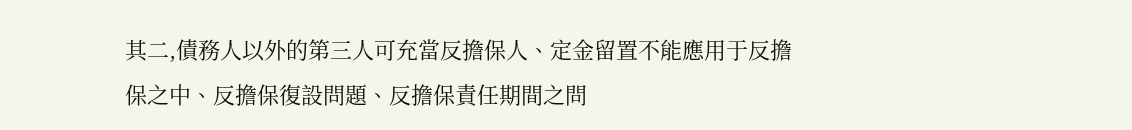其二,債務人以外的第三人可充當反擔保人、定金留置不能應用于反擔保之中、反擔保復設問題、反擔保責任期間之問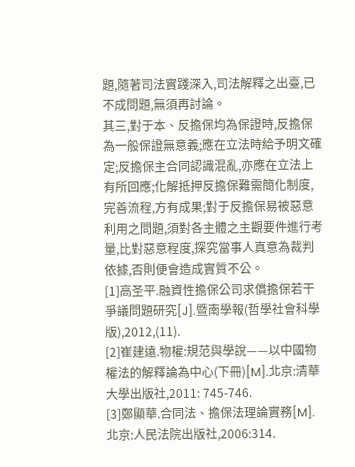題,隨著司法實踐深入,司法解釋之出臺,已不成問題,無須再討論。
其三,對于本、反擔保均為保證時,反擔保為一般保證無意義;應在立法時給予明文確定;反擔保主合同認識混亂,亦應在立法上有所回應;化解抵押反擔保難需簡化制度,完善流程,方有成果;對于反擔保易被惡意利用之問題,須對各主體之主觀要件進行考量,比對惡意程度,探究當事人真意為裁判依據,否則便會造成實質不公。
[1]高圣平.融資性擔保公司求償擔保若干爭議問題研究[J].暨南學報(哲學社會科學版),2012,(11).
[2]崔建遠.物權:規范與學說——以中國物權法的解釋論為中心(下冊)[M].北京:清華大學出版社,2011: 745-746.
[3]鄭顯華.合同法、擔保法理論實務[M].北京:人民法院出版社,2006:314.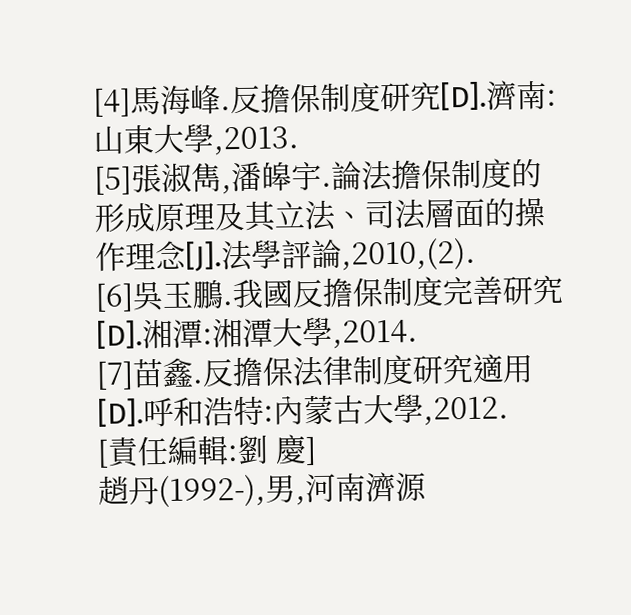[4]馬海峰.反擔保制度研究[D].濟南:山東大學,2013.
[5]張淑雋,潘皞宇.論法擔保制度的形成原理及其立法、司法層面的操作理念[J].法學評論,2010,(2).
[6]吳玉鵬.我國反擔保制度完善研究[D].湘潭:湘潭大學,2014.
[7]苗鑫.反擔保法律制度研究適用[D].呼和浩特:內蒙古大學,2012.
[責任編輯:劉 慶]
趙丹(1992-),男,河南濟源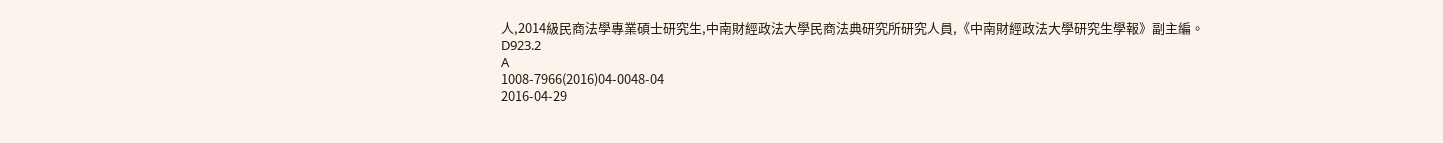人,2014級民商法學專業碩士研究生,中南財經政法大學民商法典研究所研究人員,《中南財經政法大學研究生學報》副主編。
D923.2
A
1008-7966(2016)04-0048-04
2016-04-29